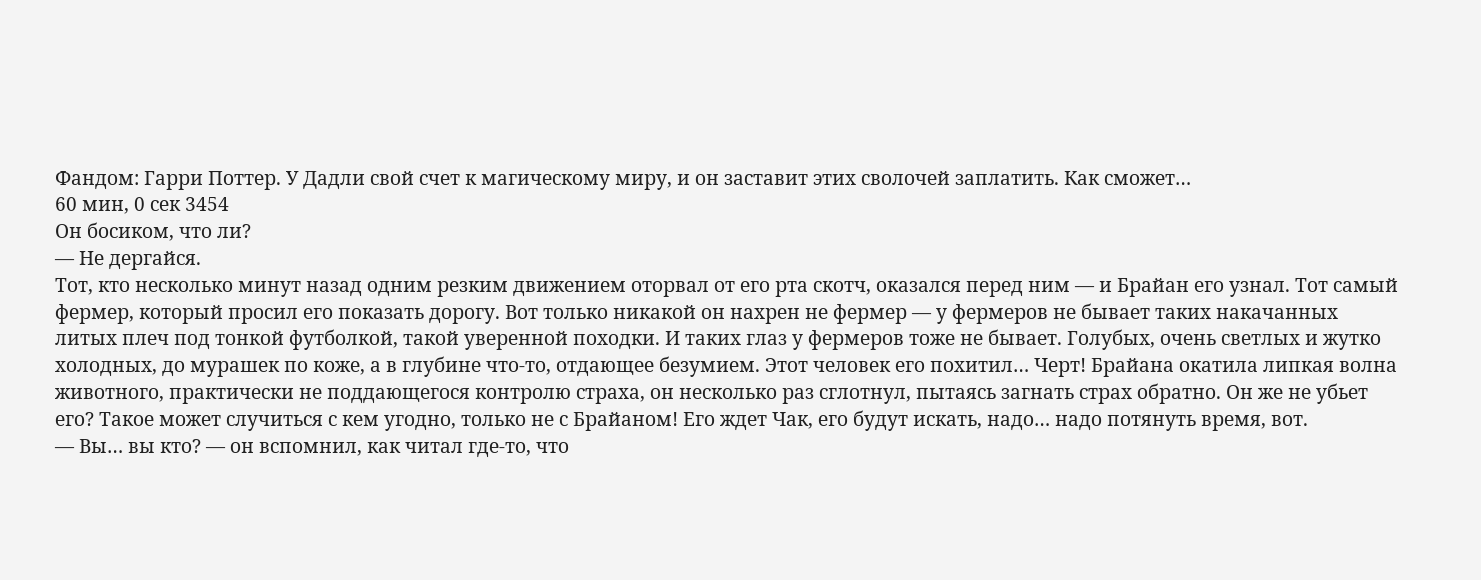Фандом: Гарри Поттер. У Дадли свой счет к магическому миру, и он заставит этих сволочей заплатить. Как сможет…
60 мин, 0 сек 3454
Он босиком, что ли?
— Не дергайся.
Тот, кто несколько минут назад одним резким движением оторвал от его рта скотч, оказался перед ним — и Брайан его узнал. Тот самый фермер, который просил его показать дорогу. Вот только никакой он нахрен не фермер — у фермеров не бывает таких накачанных литых плеч под тонкой футболкой, такой уверенной походки. И таких глаз у фермеров тоже не бывает. Голубых, очень светлых и жутко холодных, до мурашек по коже, а в глубине что-то, отдающее безумием. Этот человек его похитил… Черт! Брайана окатила липкая волна животного, практически не поддающегося контролю страха, он несколько раз сглотнул, пытаясь загнать страх обратно. Он же не убьет его? Такое может случиться с кем угодно, только не с Брайаном! Его ждет Чак, его будут искать, надо… надо потянуть время, вот.
— Вы… вы кто? — он вспомнил, как читал где-то, что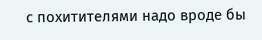с похитителями надо вроде бы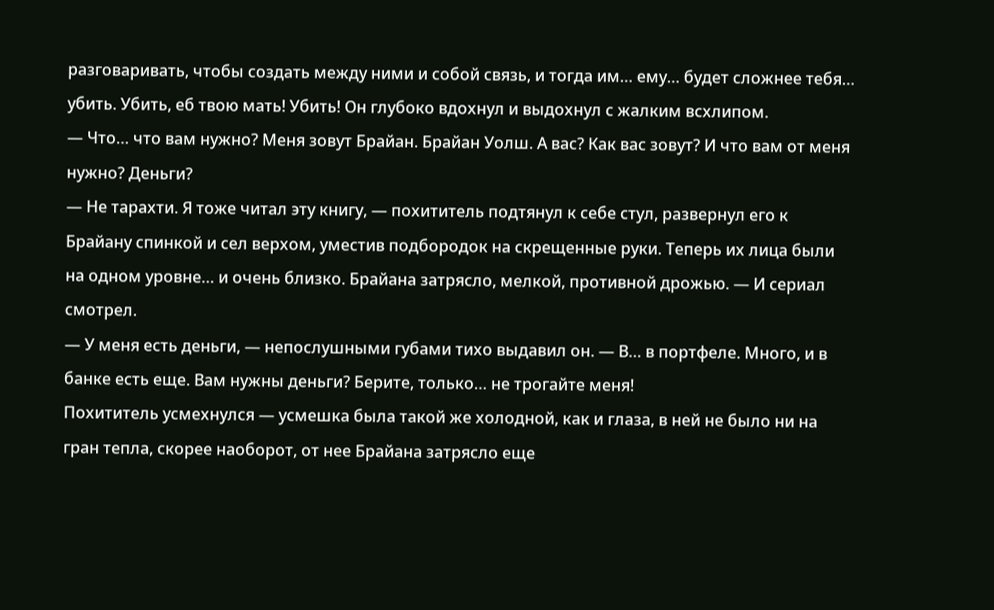разговаривать, чтобы создать между ними и собой связь, и тогда им… ему… будет сложнее тебя… убить. Убить, еб твою мать! Убить! Он глубоко вдохнул и выдохнул с жалким всхлипом.
— Что… что вам нужно? Меня зовут Брайан. Брайан Уолш. А вас? Как вас зовут? И что вам от меня нужно? Деньги?
— Не тарахти. Я тоже читал эту книгу, — похититель подтянул к себе стул, развернул его к Брайану спинкой и сел верхом, уместив подбородок на скрещенные руки. Теперь их лица были на одном уровне… и очень близко. Брайана затрясло, мелкой, противной дрожью. — И сериал смотрел.
— У меня есть деньги, — непослушными губами тихо выдавил он. — В… в портфеле. Много, и в банке есть еще. Вам нужны деньги? Берите, только… не трогайте меня!
Похититель усмехнулся — усмешка была такой же холодной, как и глаза, в ней не было ни на гран тепла, скорее наоборот, от нее Брайана затрясло еще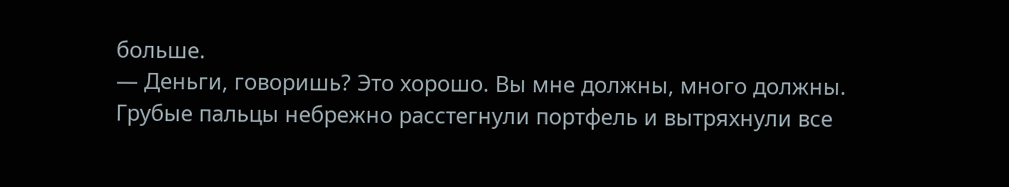больше.
— Деньги, говоришь? Это хорошо. Вы мне должны, много должны.
Грубые пальцы небрежно расстегнули портфель и вытряхнули все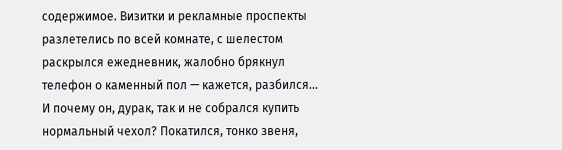содержимое. Визитки и рекламные проспекты разлетелись по всей комнате, с шелестом раскрылся ежедневник, жалобно брякнул телефон о каменный пол — кажется, разбился… И почему он, дурак, так и не собрался купить нормальный чехол? Покатился, тонко звеня,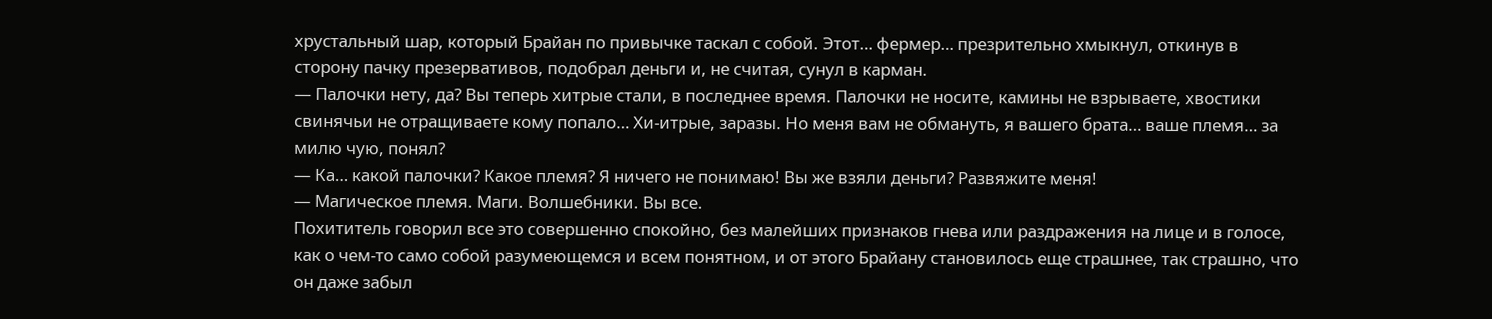хрустальный шар, который Брайан по привычке таскал с собой. Этот… фермер… презрительно хмыкнул, откинув в сторону пачку презервативов, подобрал деньги и, не считая, сунул в карман.
— Палочки нету, да? Вы теперь хитрые стали, в последнее время. Палочки не носите, камины не взрываете, хвостики свинячьи не отращиваете кому попало… Хи-итрые, заразы. Но меня вам не обмануть, я вашего брата… ваше племя… за милю чую, понял?
— Ка… какой палочки? Какое племя? Я ничего не понимаю! Вы же взяли деньги? Развяжите меня!
— Магическое племя. Маги. Волшебники. Вы все.
Похититель говорил все это совершенно спокойно, без малейших признаков гнева или раздражения на лице и в голосе, как о чем-то само собой разумеющемся и всем понятном, и от этого Брайану становилось еще страшнее, так страшно, что он даже забыл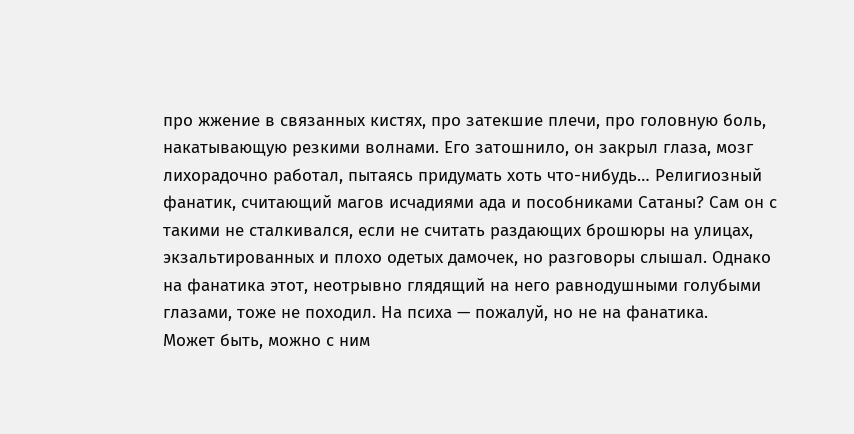про жжение в связанных кистях, про затекшие плечи, про головную боль, накатывающую резкими волнами. Его затошнило, он закрыл глаза, мозг лихорадочно работал, пытаясь придумать хоть что-нибудь… Религиозный фанатик, считающий магов исчадиями ада и пособниками Сатаны? Сам он с такими не сталкивался, если не считать раздающих брошюры на улицах, экзальтированных и плохо одетых дамочек, но разговоры слышал. Однако на фанатика этот, неотрывно глядящий на него равнодушными голубыми глазами, тоже не походил. На психа — пожалуй, но не на фанатика.
Может быть, можно с ним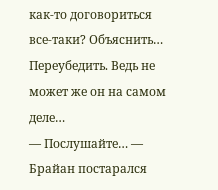как-то договориться все-таки? Объяснить… Переубедить. Ведь не может же он на самом деле…
— Послушайте… — Брайан постарался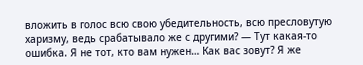вложить в голос всю свою убедительность, всю пресловутую харизму, ведь срабатывало же с другими? — Тут какая-то ошибка. Я не тот, кто вам нужен… Как вас зовут? Я же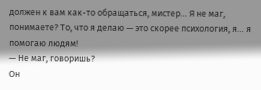должен к вам как-то обращаться, мистер… Я не маг, понимаете? То, что я делаю — это скорее психология, я… я помогаю людям!
— Не маг, говоришь?
Он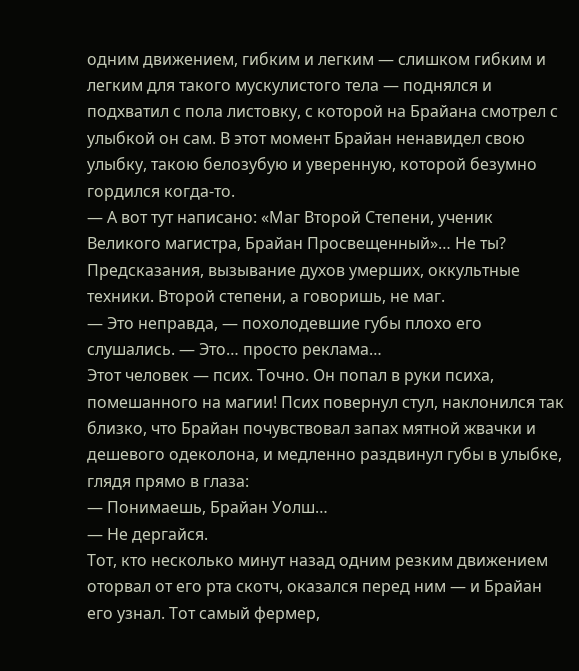одним движением, гибким и легким — слишком гибким и легким для такого мускулистого тела — поднялся и подхватил с пола листовку, с которой на Брайана смотрел с улыбкой он сам. В этот момент Брайан ненавидел свою улыбку, такою белозубую и уверенную, которой безумно гордился когда-то.
— А вот тут написано: «Маг Второй Степени, ученик Великого магистра, Брайан Просвещенный»… Не ты? Предсказания, вызывание духов умерших, оккультные техники. Второй степени, а говоришь, не маг.
— Это неправда, — похолодевшие губы плохо его слушались. — Это… просто реклама…
Этот человек — псих. Точно. Он попал в руки психа, помешанного на магии! Псих повернул стул, наклонился так близко, что Брайан почувствовал запах мятной жвачки и дешевого одеколона, и медленно раздвинул губы в улыбке, глядя прямо в глаза:
— Понимаешь, Брайан Уолш…
— Не дергайся.
Тот, кто несколько минут назад одним резким движением оторвал от его рта скотч, оказался перед ним — и Брайан его узнал. Тот самый фермер,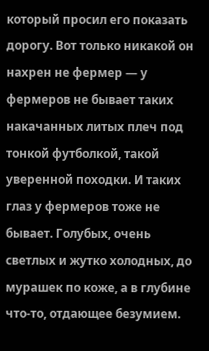который просил его показать дорогу. Вот только никакой он нахрен не фермер — у фермеров не бывает таких накачанных литых плеч под тонкой футболкой, такой уверенной походки. И таких глаз у фермеров тоже не бывает. Голубых, очень светлых и жутко холодных, до мурашек по коже, а в глубине что-то, отдающее безумием.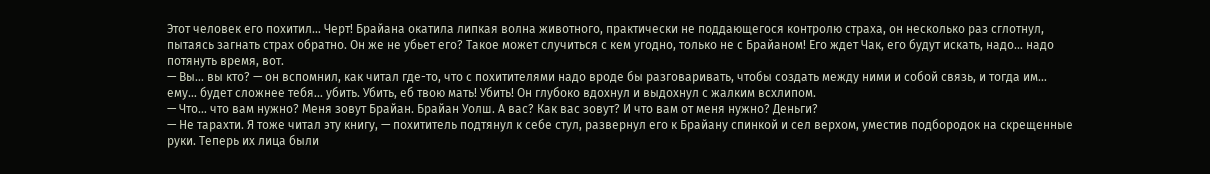Этот человек его похитил… Черт! Брайана окатила липкая волна животного, практически не поддающегося контролю страха, он несколько раз сглотнул, пытаясь загнать страх обратно. Он же не убьет его? Такое может случиться с кем угодно, только не с Брайаном! Его ждет Чак, его будут искать, надо… надо потянуть время, вот.
— Вы… вы кто? — он вспомнил, как читал где-то, что с похитителями надо вроде бы разговаривать, чтобы создать между ними и собой связь, и тогда им… ему… будет сложнее тебя… убить. Убить, еб твою мать! Убить! Он глубоко вдохнул и выдохнул с жалким всхлипом.
— Что… что вам нужно? Меня зовут Брайан. Брайан Уолш. А вас? Как вас зовут? И что вам от меня нужно? Деньги?
— Не тарахти. Я тоже читал эту книгу, — похититель подтянул к себе стул, развернул его к Брайану спинкой и сел верхом, уместив подбородок на скрещенные руки. Теперь их лица были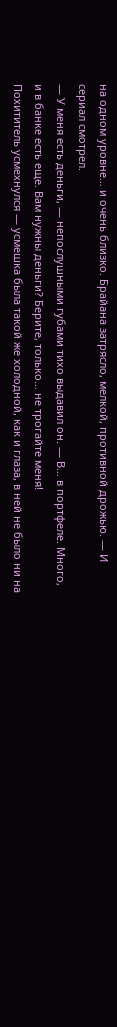на одном уровне… и очень близко. Брайана затрясло, мелкой, противной дрожью. — И сериал смотрел.
— У меня есть деньги, — непослушными губами тихо выдавил он. — В… в портфеле. Много, и в банке есть еще. Вам нужны деньги? Берите, только… не трогайте меня!
Похититель усмехнулся — усмешка была такой же холодной, как и глаза, в ней не было ни на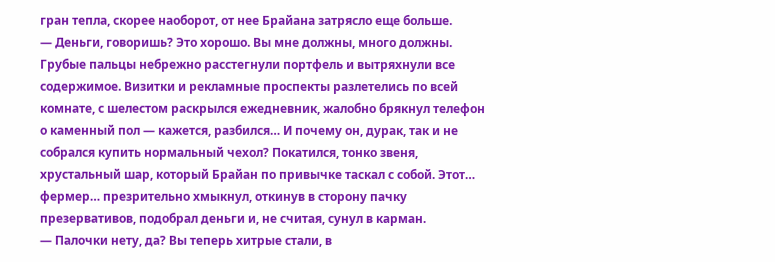гран тепла, скорее наоборот, от нее Брайана затрясло еще больше.
— Деньги, говоришь? Это хорошо. Вы мне должны, много должны.
Грубые пальцы небрежно расстегнули портфель и вытряхнули все содержимое. Визитки и рекламные проспекты разлетелись по всей комнате, с шелестом раскрылся ежедневник, жалобно брякнул телефон о каменный пол — кажется, разбился… И почему он, дурак, так и не собрался купить нормальный чехол? Покатился, тонко звеня, хрустальный шар, который Брайан по привычке таскал с собой. Этот… фермер… презрительно хмыкнул, откинув в сторону пачку презервативов, подобрал деньги и, не считая, сунул в карман.
— Палочки нету, да? Вы теперь хитрые стали, в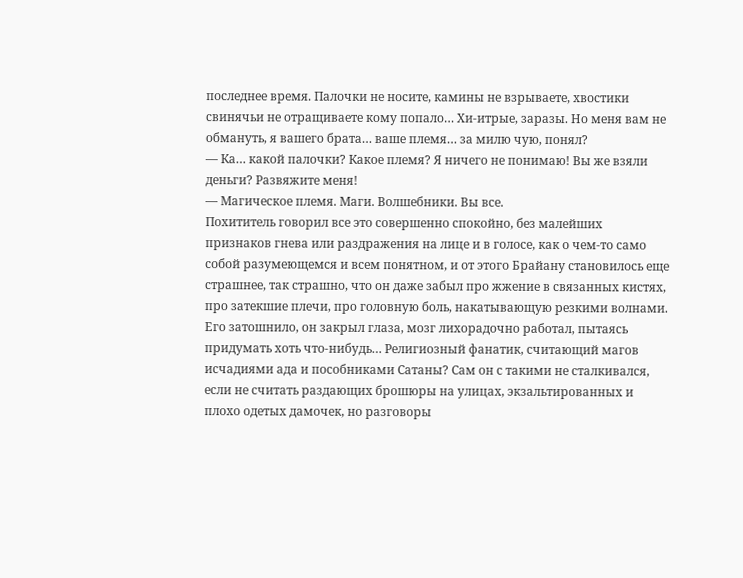последнее время. Палочки не носите, камины не взрываете, хвостики свинячьи не отращиваете кому попало… Хи-итрые, заразы. Но меня вам не обмануть, я вашего брата… ваше племя… за милю чую, понял?
— Ка… какой палочки? Какое племя? Я ничего не понимаю! Вы же взяли деньги? Развяжите меня!
— Магическое племя. Маги. Волшебники. Вы все.
Похититель говорил все это совершенно спокойно, без малейших признаков гнева или раздражения на лице и в голосе, как о чем-то само собой разумеющемся и всем понятном, и от этого Брайану становилось еще страшнее, так страшно, что он даже забыл про жжение в связанных кистях, про затекшие плечи, про головную боль, накатывающую резкими волнами. Его затошнило, он закрыл глаза, мозг лихорадочно работал, пытаясь придумать хоть что-нибудь… Религиозный фанатик, считающий магов исчадиями ада и пособниками Сатаны? Сам он с такими не сталкивался, если не считать раздающих брошюры на улицах, экзальтированных и плохо одетых дамочек, но разговоры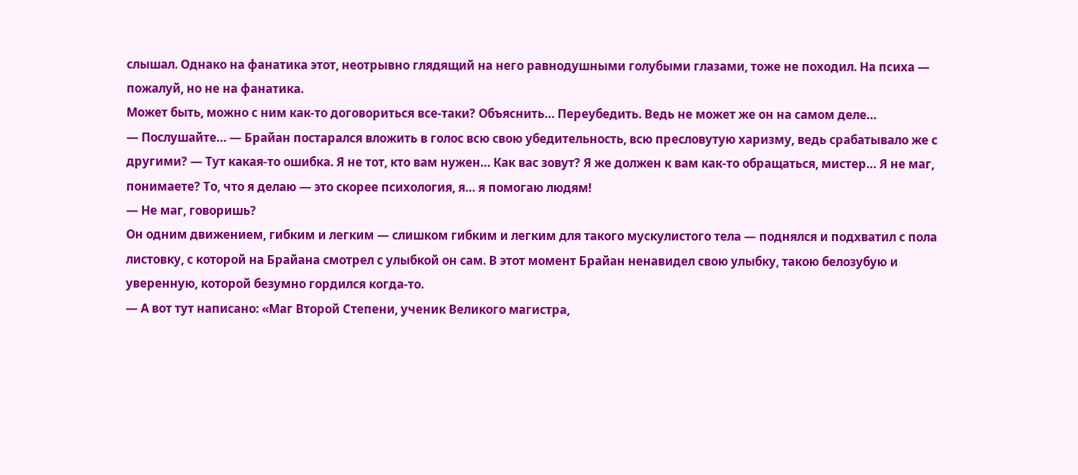слышал. Однако на фанатика этот, неотрывно глядящий на него равнодушными голубыми глазами, тоже не походил. На психа — пожалуй, но не на фанатика.
Может быть, можно с ним как-то договориться все-таки? Объяснить… Переубедить. Ведь не может же он на самом деле…
— Послушайте… — Брайан постарался вложить в голос всю свою убедительность, всю пресловутую харизму, ведь срабатывало же с другими? — Тут какая-то ошибка. Я не тот, кто вам нужен… Как вас зовут? Я же должен к вам как-то обращаться, мистер… Я не маг, понимаете? То, что я делаю — это скорее психология, я… я помогаю людям!
— Не маг, говоришь?
Он одним движением, гибким и легким — слишком гибким и легким для такого мускулистого тела — поднялся и подхватил с пола листовку, с которой на Брайана смотрел с улыбкой он сам. В этот момент Брайан ненавидел свою улыбку, такою белозубую и уверенную, которой безумно гордился когда-то.
— А вот тут написано: «Маг Второй Степени, ученик Великого магистра,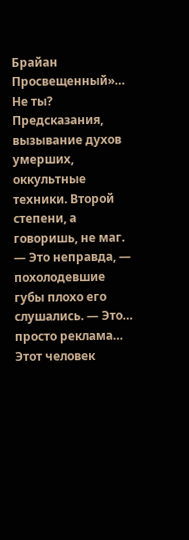Брайан Просвещенный»… Не ты? Предсказания, вызывание духов умерших, оккультные техники. Второй степени, а говоришь, не маг.
— Это неправда, — похолодевшие губы плохо его слушались. — Это… просто реклама…
Этот человек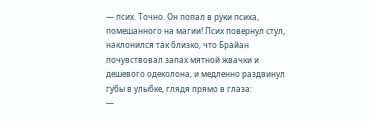— псих. Точно. Он попал в руки психа, помешанного на магии! Псих повернул стул, наклонился так близко, что Брайан почувствовал запах мятной жвачки и дешевого одеколона, и медленно раздвинул губы в улыбке, глядя прямо в глаза:
—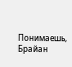Понимаешь, Брайан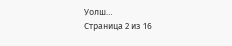Уолш…
Страница 2 из 16